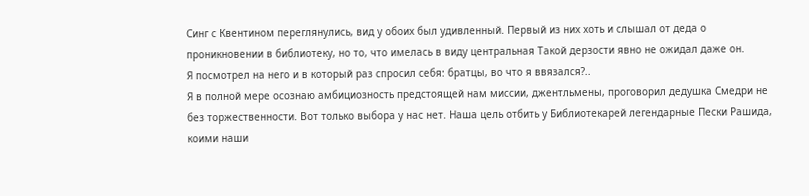Синг с Квентином переглянулись, вид у обоих был удивленный. Первый из них хоть и слышал от деда о проникновении в библиотеку, но то, что имелась в виду центральная Такой дерзости явно не ожидал даже он.
Я посмотрел на него и в который раз спросил себя: братцы, во что я ввязался?..
Я в полной мере осознаю амбициозность предстоящей нам миссии, джентльмены, проговорил дедушка Смедри не без торжественности. Вот только выбора у нас нет. Наша цель отбить у Библиотекарей легендарные Пески Рашида, коими наши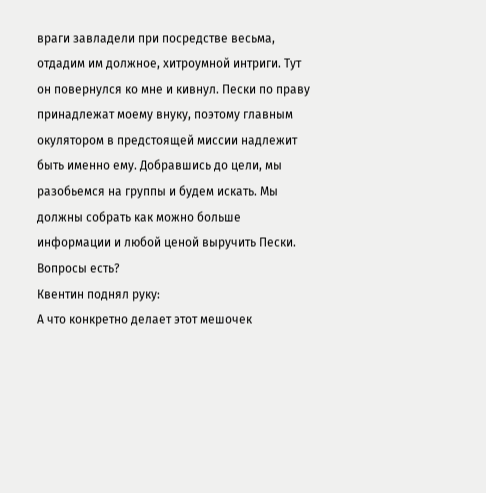враги завладели при посредстве весьма, отдадим им должное, хитроумной интриги. Тут он повернулся ко мне и кивнул. Пески по праву принадлежат моему внуку, поэтому главным окулятором в предстоящей миссии надлежит быть именно ему. Добравшись до цели, мы разобьемся на группы и будем искать. Мы должны собрать как можно больше информации и любой ценой выручить Пески. Вопросы есть?
Квентин поднял руку:
А что конкретно делает этот мешочек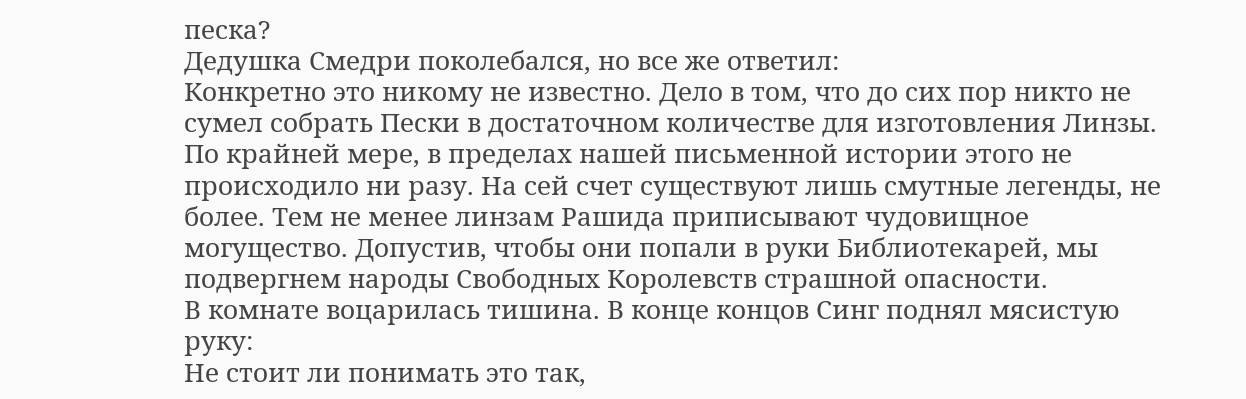песка?
Дедушка Смедри поколебался, но все же ответил:
Конкретно это никому не известно. Дело в том, что до сих пор никто не сумел собрать Пески в достаточном количестве для изготовления Линзы. По крайней мере, в пределах нашей письменной истории этого не происходило ни разу. На сей счет существуют лишь смутные легенды, не более. Тем не менее линзам Рашида приписывают чудовищное могущество. Допустив, чтобы они попали в руки Библиотекарей, мы подвергнем народы Свободных Королевств страшной опасности.
В комнате воцарилась тишина. В конце концов Синг поднял мясистую руку:
Не стоит ли понимать это так,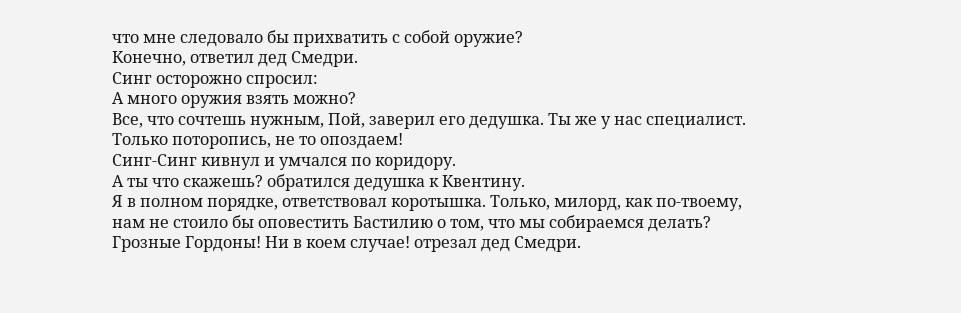что мне следовало бы прихватить с собой оружие?
Конечно, ответил дед Смедри.
Синг осторожно спросил:
А много оружия взять можно?
Все, что сочтешь нужным, Пой, заверил его дедушка. Ты же у нас специалист. Только поторопись, не то опоздаем!
Синг-Синг кивнул и умчался по коридору.
А ты что скажешь? обратился дедушка к Квентину.
Я в полном порядке, ответствовал коротышка. Только, милорд, как по-твоему, нам не стоило бы оповестить Бастилию о том, что мы собираемся делать?
Грозные Гордоны! Ни в коем случае! отрезал дед Смедри.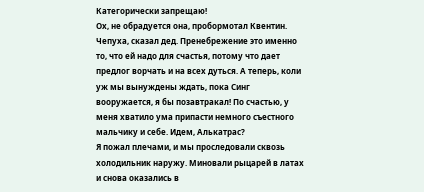Категорически запрещаю!
Ох, не обрадуется она, пробормотал Квентин.
Чепуха, сказал дед. Пренебрежение это именно то, что ей надо для счастья, потому что дает предлог ворчать и на всех дуться. А теперь, коли уж мы вынуждены ждать, пока Синг вооружается, я бы позавтракал! По счастью, у меня хватило ума припасти немного съестного мальчику и себе. Идем, Алькатрас?
Я пожал плечами, и мы проследовали сквозь холодильник наружу. Миновали рыцарей в латах и снова оказались в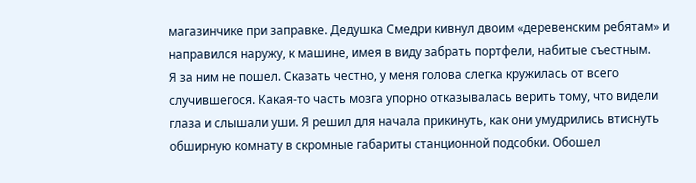магазинчике при заправке. Дедушка Смедри кивнул двоим «деревенским ребятам» и направился наружу, к машине, имея в виду забрать портфели, набитые съестным.
Я за ним не пошел. Сказать честно, у меня голова слегка кружилась от всего случившегося. Какая-то часть мозга упорно отказывалась верить тому, что видели глаза и слышали уши. Я решил для начала прикинуть, как они умудрились втиснуть обширную комнату в скромные габариты станционной подсобки. Обошел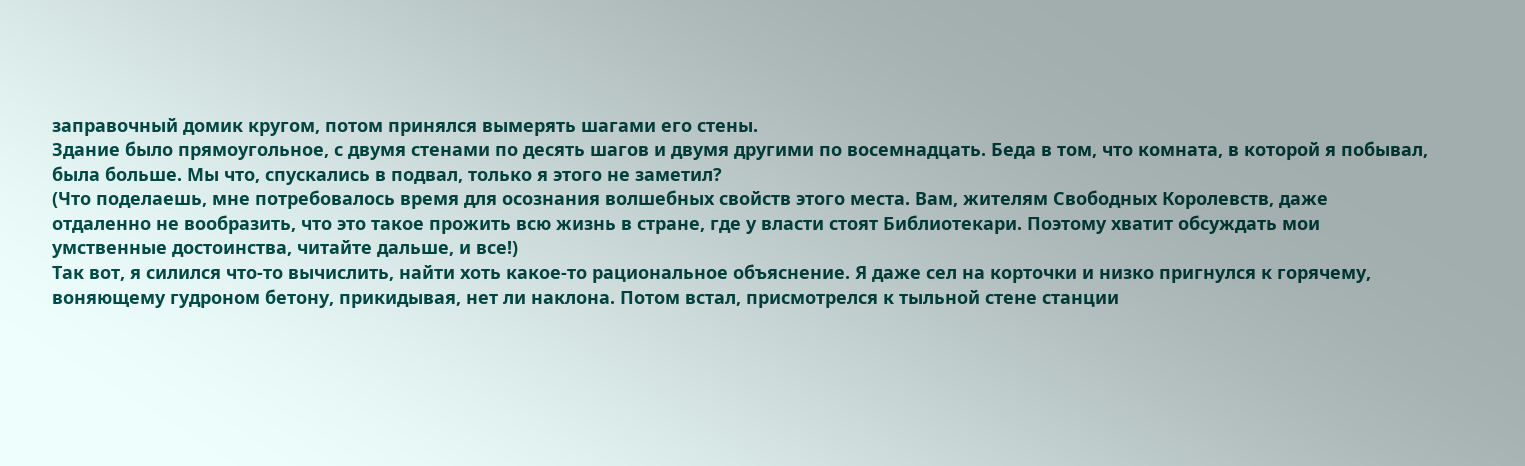заправочный домик кругом, потом принялся вымерять шагами его стены.
Здание было прямоугольное, с двумя стенами по десять шагов и двумя другими по восемнадцать. Беда в том, что комната, в которой я побывал, была больше. Мы что, спускались в подвал, только я этого не заметил?
(Что поделаешь, мне потребовалось время для осознания волшебных свойств этого места. Вам, жителям Свободных Королевств, даже отдаленно не вообразить, что это такое прожить всю жизнь в стране, где у власти стоят Библиотекари. Поэтому хватит обсуждать мои умственные достоинства, читайте дальше, и все!)
Так вот, я силился что-то вычислить, найти хоть какое-то рациональное объяснение. Я даже сел на корточки и низко пригнулся к горячему, воняющему гудроном бетону, прикидывая, нет ли наклона. Потом встал, присмотрелся к тыльной стене станции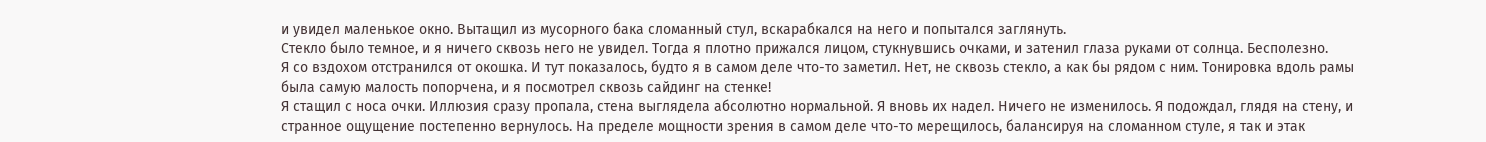и увидел маленькое окно. Вытащил из мусорного бака сломанный стул, вскарабкался на него и попытался заглянуть.
Стекло было темное, и я ничего сквозь него не увидел. Тогда я плотно прижался лицом, стукнувшись очками, и затенил глаза руками от солнца. Бесполезно.
Я со вздохом отстранился от окошка. И тут показалось, будто я в самом деле что-то заметил. Нет, не сквозь стекло, а как бы рядом с ним. Тонировка вдоль рамы была самую малость попорчена, и я посмотрел сквозь сайдинг на стенке!
Я стащил с носа очки. Иллюзия сразу пропала, стена выглядела абсолютно нормальной. Я вновь их надел. Ничего не изменилось. Я подождал, глядя на стену, и странное ощущение постепенно вернулось. На пределе мощности зрения в самом деле что-то мерещилось, балансируя на сломанном стуле, я так и этак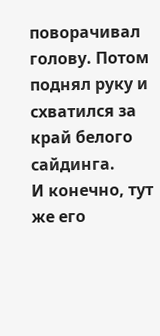поворачивал голову. Потом поднял руку и схватился за край белого сайдинга.
И конечно, тут же его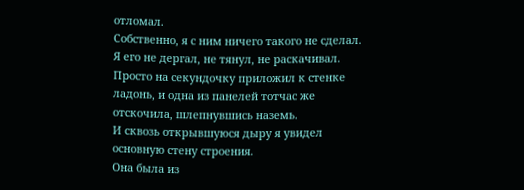отломал.
Собственно, я с ним ничего такого не сделал. Я его не дергал, не тянул, не раскачивал.
Просто на секундочку приложил к стенке ладонь, и одна из панелей тотчас же отскочила, шлепнувшись наземь.
И сквозь открывшуюся дыру я увидел основную стену строения.
Она была из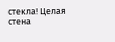стекла! Целая стена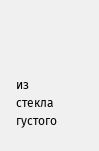из стекла густого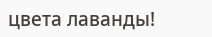цвета лаванды!